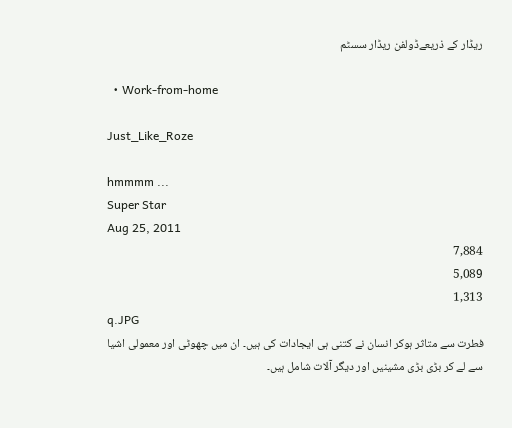ریڈار کے ذریعےڈولفن ریڈار سسٹم

  • Work-from-home

Just_Like_Roze

hmmmm ...
Super Star
Aug 25, 2011
7,884
5,089
1,313
q.JPG
فطرت سے متاثر ہوکر انسان نے کتنی ہی ایجادات کی ہیں۔ ان میں چھوٹی اور معمولی اشیا سے لے کر بڑی بڑی مشینیں اور دیگر آلات شامل ہیں۔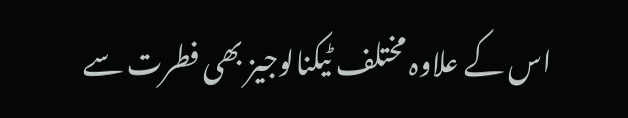اس کے علاوہ مختلف ٹیکنالوجیز بھی فطرت سے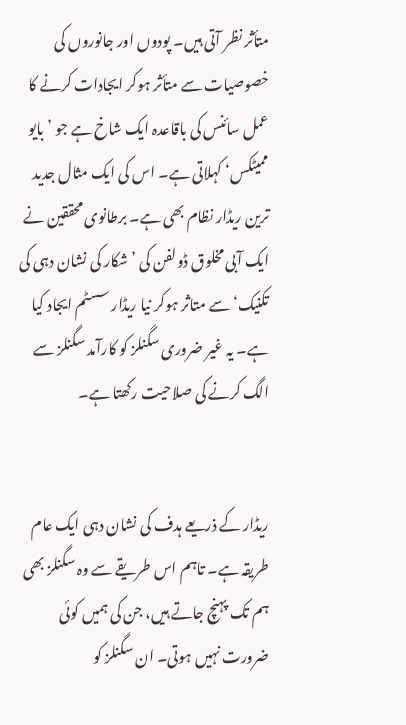متأثر نظر آتی ہیں۔ پودوں اور جانوروں کی خصوصیات سے متأثر ہوکر ایجادات کرنے کا عمل سائنس کی باقاعدہ ایک شاخ ہے جو ’ بایو ممیٹکس‘ کہلاتی ہے۔ اس کی ایک مثال جدید ترین ریڈار نظام بھی ہے۔ برطانوی محققین نے ایک آبی مخلوق ڈولفن کی ’شکار کی نشان دہی کی تکنیک‘ سے متاثر ہوکر نیا ریڈار سسٹم ایجاد کیا ہے۔ یہ غیر ضروری سگنلز کو کارآمد سگنلز سے الگ کرنے کی صلاحیت رکھتا ہے۔


ریڈار کے ذریعے ہدف کی نشان دہی ایک عام طریقہ ہے۔ تاہم اس طریقے سے وہ سگنلز بھی ہم تک پہنچ جاتے ہیں، جن کی ہمیں کوئی ضرورت نہیں ہوتی۔ ان سگنلز کو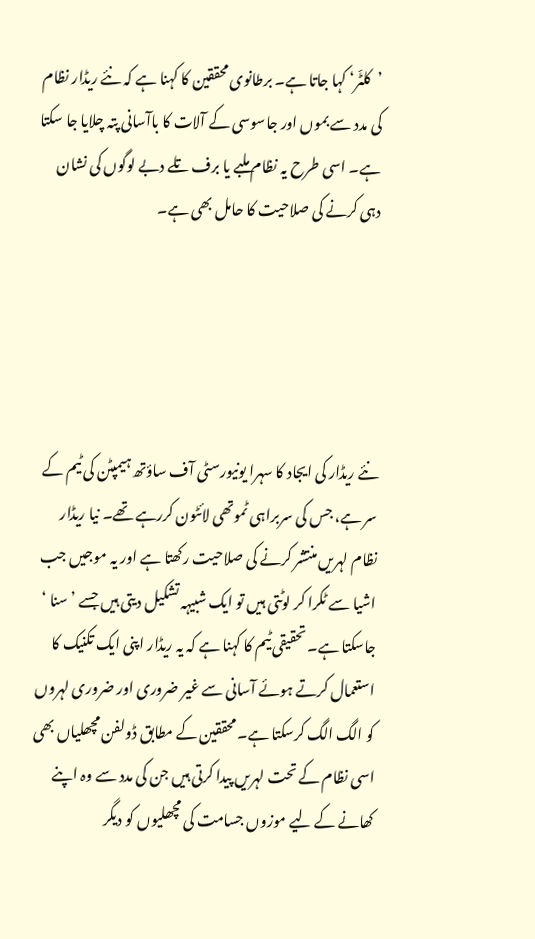’کلٹّر‘ کہا جاتا ہے۔ برطانوی محققین کا کہنا ہے کہ نئے ریڈار نظام کی مدد سے بموں اور جاسوسی کے آلات کا باآسانی پتہ چلایا جا سکتا ہے۔ اسی طرح یہ نظام ملبے یا برف تلے دبے لوگوں کی نشان دہی کرنے کی صلاحیت کا حامل بھی ہے۔





نئے ریڈار کی ایجاد کا سہرا یونیورسٹی آف ساؤتھ ہیمپٹن کی ٹیم کے سر ہے، جس کی سربراہی ٹموتھی لائٹون کررہے تھے۔ نیا ریڈار نظام لہریں منتشر کرنے کی صلاحیت رکھتا ہے اور یہ موجیں جب اشیا سے ٹکرا کر لوٹتی ہیں تو ایک شبیہہ تشکیل دیتی ہیں جسے ’ سنا ‘ جاسکتا ہے۔ تحقیقی ٹیم کا کہنا ہے کہ یہ ریڈار اپنی ایک تکنیک کا استعمال کرتے ہوئے آسانی سے غیر ضروری اور ضروری لہروں کو الگ الگ کرسکتا ہے۔ محققین کے مطابق ڈولفن مچھلیاں بھی اسی نظام کے تحت لہریں پیدا کرتی ہیں جن کی مدد سے وہ اپنے کھانے کے لیے موزوں جسامت کی مچھلیوں کو دیگر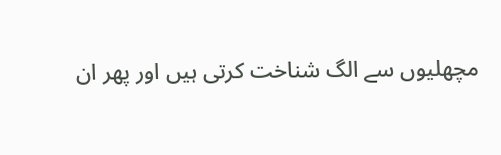مچھلیوں سے الگ شناخت کرتی ہیں اور پھر ان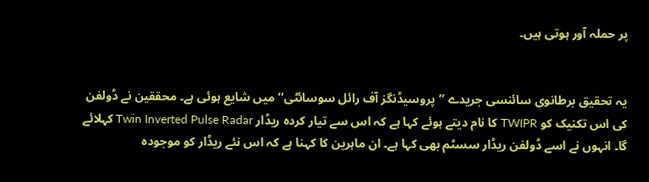پر حملہ آور ہوتی ہیں۔


یہ تحقیق برطانوی سائنسی جریدے ’’ پروسیڈنگز آف رائل سوسائٹی‘‘ میں شایع ہوئی ہے۔ محققین نے ڈولفن کی اس تکنیک کو TWIPR کا نام دیتے ہوئے کہا ہے کہ اس سے تیار کردہ ریڈار Twin Inverted Pulse Radar کہلائے گا۔ انہوں نے اسے ڈولفن ریڈار سسٹم بھی کہا ہے۔ ان ماہرین کا کہنا ہے کہ اس نئے ریڈار کو موجودہ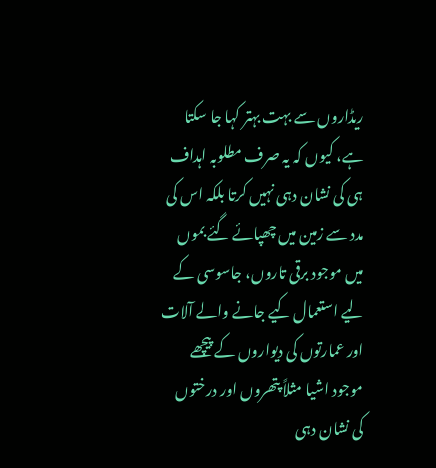ریڈاروں سے بہت بہتر کہا جا سکتا ہے، کیوں کہ یہ صرف مطلوبہ اہداف ہی کی نشان دہی نہیں کرتا بلکہ اس کی مدد سے زمین میں چھپائے گئے بموں میں موجود برقی تاروں، جاسوسی کے لیے استعمال کیے جانے والے آلات اور عمارتوں کی دیواروں کے پیچھے موجود اشیا مثلاً پتھروں اور درختوں کی نشان دہی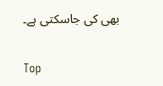بھی کی جاسکتی ہے۔

Top